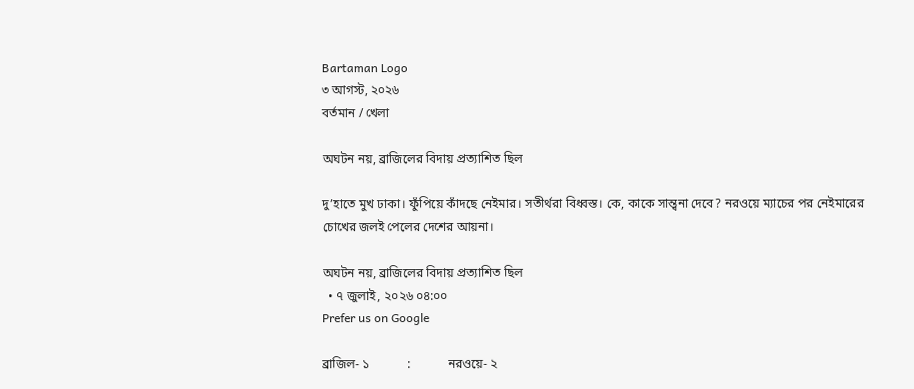Bartaman Logo
৩ আগস্ট, ২০২৬
বর্তমান / খেলা

অঘটন নয়, ব্রাজিলের বিদায় প্রত্যাশিত ছিল

দু’হাতে মুখ ঢাকা। ফুঁপিয়ে কাঁদছে নেইমার। সতীর্থরা বিধ্বস্ত। কে, কাকে সান্ত্বনা দেবে? নরওয়ে ম্যাচের পর নেইমারের চোখের জলই পেলের দেশের আয়না।

অঘটন নয়, ব্রাজিলের বিদায় প্রত্যাশিত ছিল
  • ৭ জুলাই, ২০২৬ ০৪:০০
Prefer us on Google

ব্রাজিল- ১            :            নরওয়ে- ২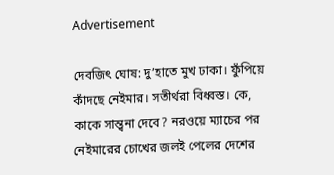Advertisement

দেবজিৎ ঘোষ: দু’হাতে মুখ ঢাকা। ফুঁপিয়ে কাঁদছে নেইমার। সতীর্থরা বিধ্বস্ত। কে, কাকে সান্ত্বনা দেবে? নরওয়ে ম্যাচের পর নেইমারের চোখের জলই পেলের দেশের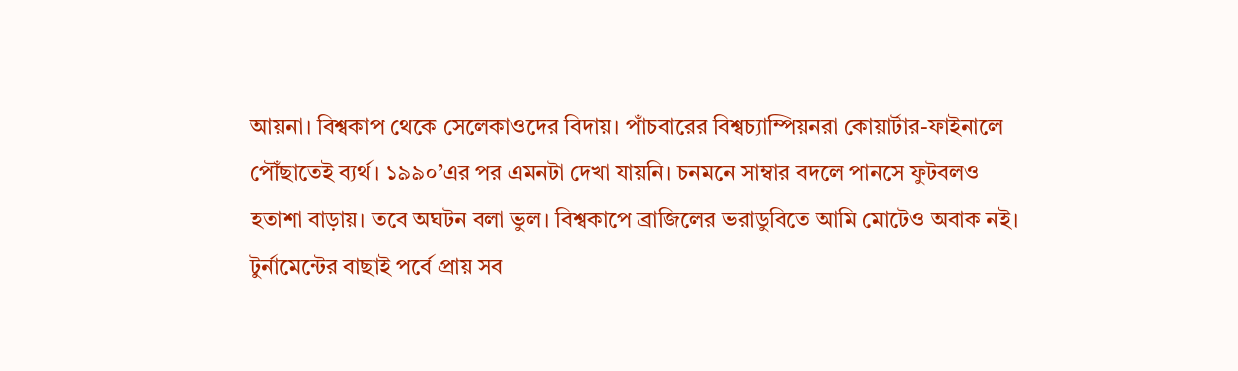আয়না। বিশ্বকাপ থেকে সেলেকাওদের বিদায়। পাঁচবারের বিশ্বচ্যাম্পিয়নরা কোয়ার্টার-ফাইনালে পৌঁছাতেই ব্যর্থ। ১৯৯০’এর পর এমনটা দেখা যায়নি। চনমনে সাম্বার বদলে পানসে ফুটবলও হতাশা বাড়ায়। তবে অঘটন বলা ভুল। বিশ্বকাপে ব্রাজিলের ভরাডুবিতে আমি মোটেও অবাক নই।
টুর্নামেন্টের বাছাই পর্বে প্রায় সব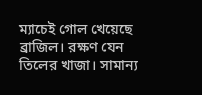ম্যাচেই গোল খেয়েছে ব্রাজিল। রক্ষণ যেন তিলের খাজা। সামান্য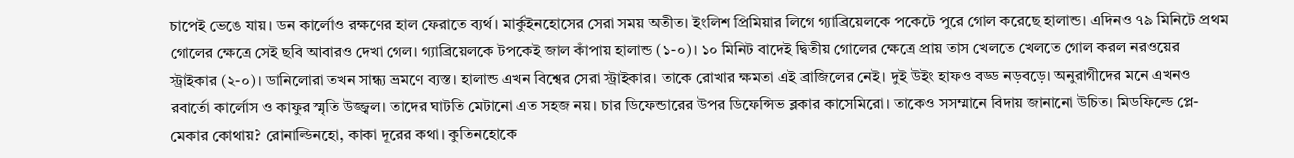চাপেই ভেঙে যায়। ডন কার্লোও রক্ষণের হাল ফেরাতে ব্যর্থ। মার্কুইনহোসের সেরা সময় অতীত। ইংলিশ প্রিমিয়ার লিগে গ্যাব্রিয়েলকে পকেটে পুরে গোল করেছে হালান্ড। এদিনও ৭৯ মিনিটে প্রথম গোলের ক্ষেত্রে সেই ছবি আবারও দেখা গেল। গ্যাব্রিয়েলকে টপকেই জাল কাঁপায় হালান্ড (১-০)। ১০ মিনিট বাদেই দ্বিতীয় গোলের ক্ষেত্রে প্রায় তাস খেলতে খেলতে গোল করল নরওয়ের স্ট্রাইকার (২-০)। ডানিলোরা তখন সান্ধ্য ভ্রমণে ব্যস্ত। হালান্ড এখন বিশ্বের সেরা স্ট্রাইকার। তাকে রোখার ক্ষমতা এই ব্রাজিলের নেই। দুই উইং হাফও বড্ড নড়বড়ে। অনুরাগীদের মনে এখনও রবার্তো কার্লোস ও কাফুর স্মৃতি উজ্জ্বল। তাদের ঘাটতি মেটানো এত সহজ নয়। চার ডিফেন্ডারের উপর ডিফেন্সিভ ব্লকার কাসেমিরো। তাকেও সসম্মানে বিদায় জানানো উচিত। মিডফিল্ডে প্লে-মেকার কোথায়? রোনাল্ডিনহো, কাকা দূরের কথা। কুতিনহোকে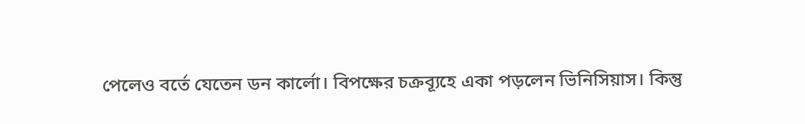পেলেও বর্তে যেতেন ডন কার্লো। বিপক্ষের চক্রব্যূহে একা পড়লেন ভিনিসিয়াস। কিন্তু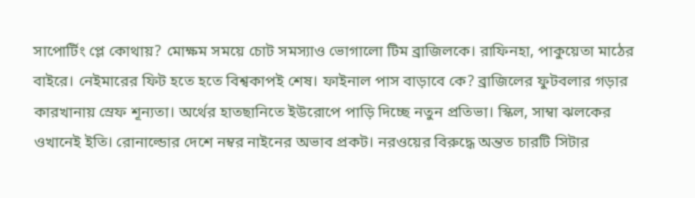সাপোর্টিং প্লে কোথায়? মোক্ষম সময়ে চোট সমস্যাও ভোগালো টিম ব্রাজিলকে। রাফিনহা, পাকুয়েতা মাঠের বাইরে। নেইমারের ফিট হতে হতে বিশ্বকাপই শেষ। ফাইনাল পাস বাড়াবে কে? ব্রাজিলের ফুটবলার গড়ার কারখানায় স্রেফ শূন্যতা। অর্থের হাতছানিতে ইউরোপে পাড়ি দিচ্ছে নতুন প্রতিভা। স্কিল, সাম্বা ঝলকের ওখানেই ইতি। রোনাল্ডোর দেশে নম্বর নাইনের অভাব প্রকট। নরওয়ের বিরুদ্ধে অন্তত চারটি সিটার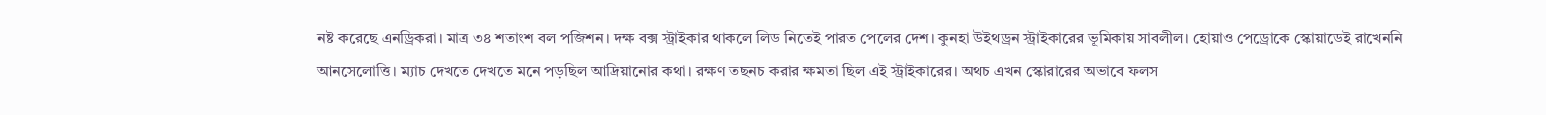নষ্ট করেছে এনড্রিকরা। মাত্র ৩৪ শতাংশ বল পজিশন। দক্ষ বক্স স্ট্রাইকার থাকলে লিড নিতেই পারত পেলের দেশ। কুনহা উইথড্রন স্ট্রাইকারের ভূমিকায় সাবলীল। হোয়াও পেড্রোকে স্কোয়াডেই রাখেননি আনসেলোত্তি। ম্যাচ দেখতে দেখতে মনে পড়ছিল আদ্রিয়ানোর কথা। রক্ষণ তছনচ করার ক্ষমতা ছিল এই স্ট্রাইকারের। অথচ এখন স্কোরারের অভাবে ফলস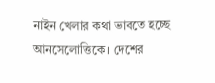নাইন খেলার কথা ভাবতে হচ্ছে আনসেলোত্তিকে। দেশের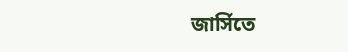জার্সিতে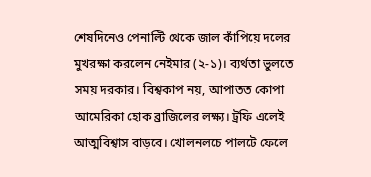শেষদিনেও পেনাল্টি থেকে জাল কাঁপিয়ে দলের মুখরক্ষা করলেন নেইমার (২-১)। ব্যর্থতা ভুলতে সময় দরকার। বিশ্বকাপ নয়, আপাতত কোপা আমেরিকা হোক ব্রাজিলের লক্ষ্য। ট্রফি এলেই আত্মবিশ্বাস বাড়বে। খোলনলচে পালটে ফেলে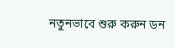নতুনভাবে শুরু করুন ডন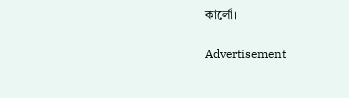কার্লো।

Advertisement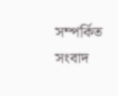সম্পর্কিত সংবাদ